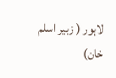لاہور ( زبیر اسلم خان)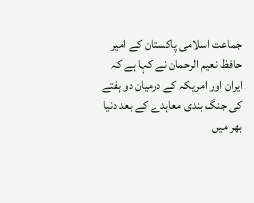جماعت اسلامی پاکستان کے امیر حافظ نعیم الرحمان نے کہا ہے کہ ایران اور امریکہ کے درمیان دو ہفتے کی جنگ بندی معاہدے کے بعد دنیا بھر میں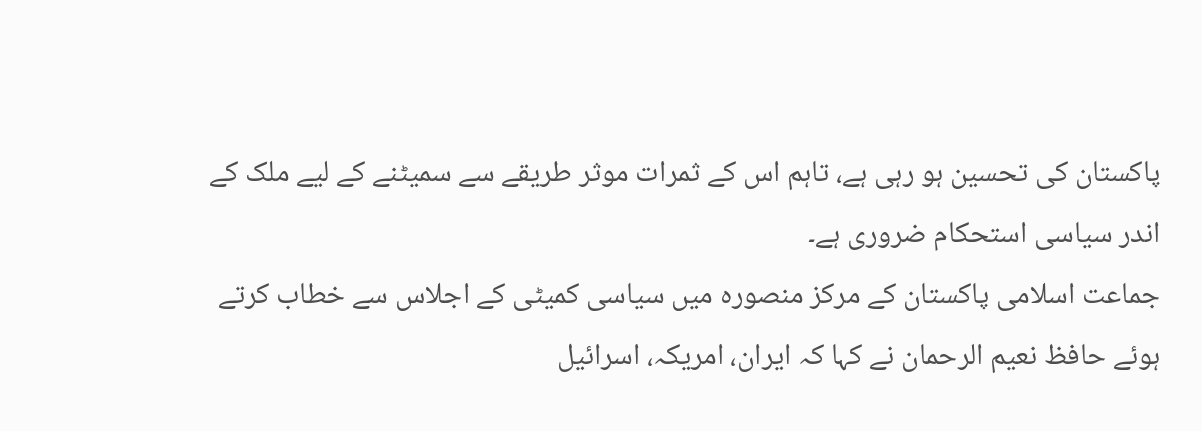پاکستان کی تحسین ہو رہی ہے، تاہم اس کے ثمرات موثر طریقے سے سمیٹنے کے لیے ملک کے اندر سیاسی استحکام ضروری ہے۔
جماعت اسلامی پاکستان کے مرکز منصورہ میں سیاسی کمیٹی کے اجلاس سے خطاب کرتے ہوئے حافظ نعیم الرحمان نے کہا کہ ایران، امریکہ، اسرائیل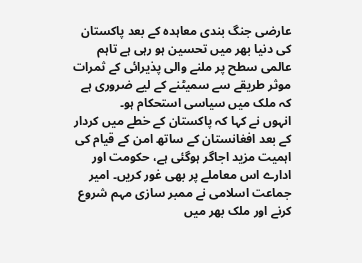عارضی جنگ بندی معاہدہ کے بعد پاکستان کی دنیا بھر میں تحسین ہو رہی ہے تاہم عالمی سطح پر ملنے والی پذیرائی کے ثمرات موثر طریقے سے سمیٹنے کے لیے ضروری ہے کہ ملک میں سیاسی استحکام ہو۔
انہوں نے کہا کہ پاکستان کے خطے میں کردار کے بعد افغانستان کے ساتھ امن کے قیام کی اہمیت مزید اجاگر ہوگئی ہے، حکومت اور ادارے اس معاملے پر بھی غور کریں۔ امیر جماعت اسلامی نے ممبر سازی مہم شروع کرنے اور ملک بھر میں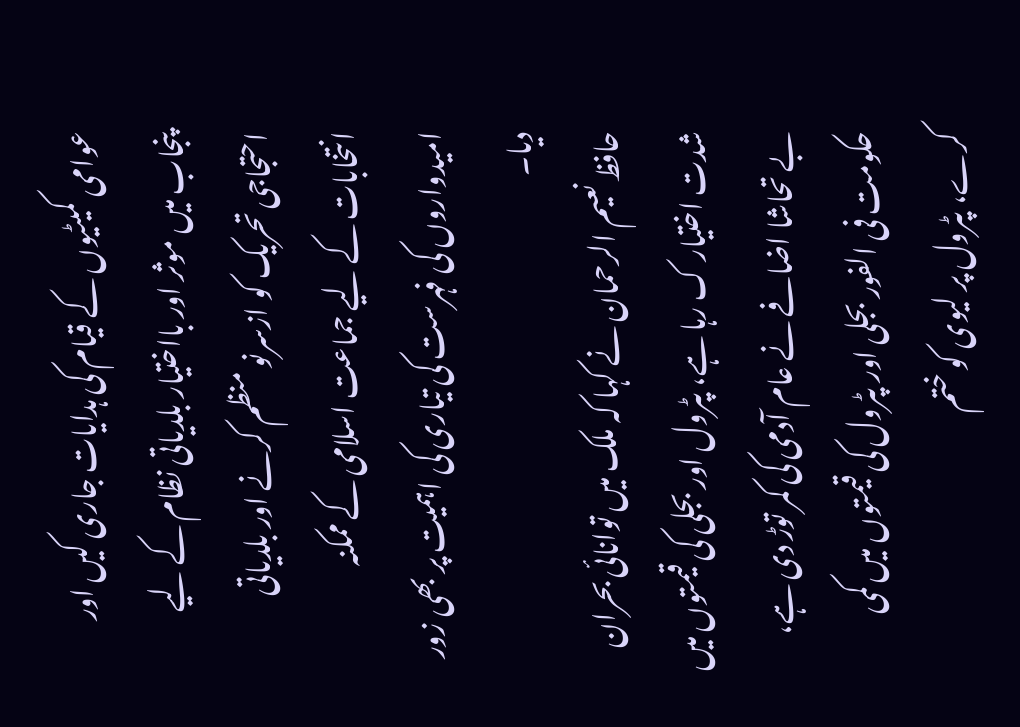عوامی کمیٹیوں کے قیام کی ہدایات جاری کیں اور پنجاب میں موثر اور بااختیار بلدیاتی نظام کے لیے احتجاجی تحریک کو ازسرنو منظم کرنے اور بلدیاتی انتخابات کے لیے جماعت اسلامی کے ممکنہ امیدواروں کی فہرست کی تیاری کی اہمیت پر بھی زور دیا۔
حافظ نعیم الرحمان نے کہا کہ ملک میں توانائی بحران شدت اختیار ک رہا ہے، پٹرول اور بجلی کی قیمتوں میں بے تحاشا اضافے نے عام آدمی کی کمر توڑ دی ہے، حکومت فی الفور بجلی اور پٹرول کی قیمتوں میں کمی کرے، پٹرول پر لیوی کو ختم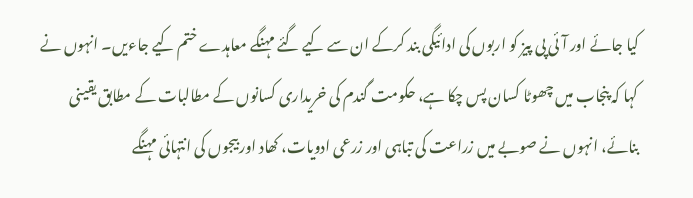کیا جائے اور آئی پی پیز کو اربوں کی ادائیگی بند کرکے ان سے کیے گئے مہنگے معاہدے ختم کیے جاءیں۔ انہوں نے کہا کہ پنجاب میں چھوٹا کسان پس چکا ہے، حکومت گندم کی خریداری کسانوں کے مطالبات کے مطابق یقینی بنائے، انہوں نے صوبے میں زراعت کی تباہی اور زرعی ادویات، کھاد اور بیجوں کی انتہائی مہنگے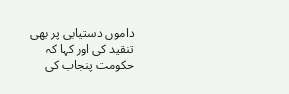داموں دستیابی پر بھی تنقید کی اور کہا کہ حکومت پنجاب کی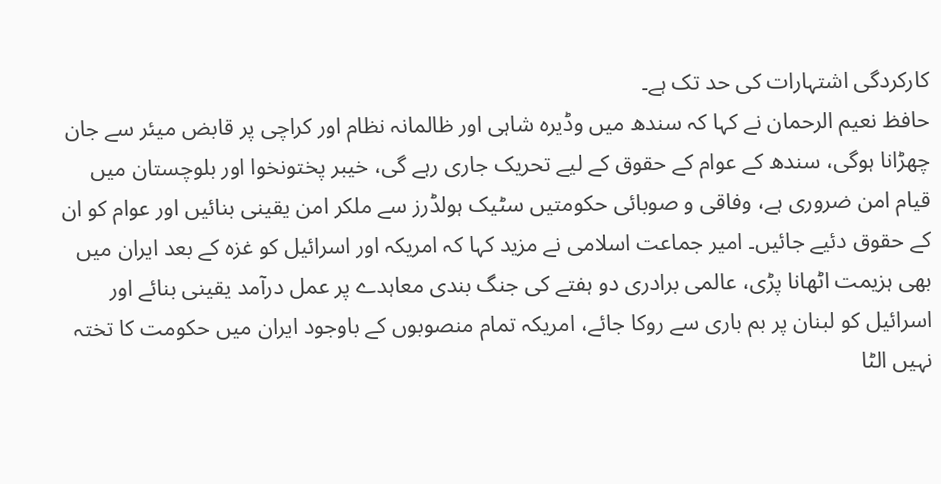کارکردگی اشتہارات کی حد تک ہے۔
حافظ نعیم الرحمان نے کہا کہ سندھ میں وڈیرہ شاہی اور ظالمانہ نظام اور کراچی پر قابض میئر سے جان چھڑانا ہوگی، سندھ کے عوام کے حقوق کے لیے تحریک جاری رہے گی، خیبر پختونخوا اور بلوچستان میں قیام امن ضروری ہے، وفاقی و صوبائی حکومتیں سٹیک ہولڈرز سے ملکر امن یقینی بنائیں اور عوام کو ان کے حقوق دئیے جائیں۔ امیر جماعت اسلامی نے مزید کہا کہ امریکہ اور اسرائیل کو غزہ کے بعد ایران میں بھی ہزیمت اٹھانا پڑی، عالمی برادری دو ہفتے کی جنگ بندی معاہدے پر عمل درآمد یقینی بنائے اور اسرائیل کو لبنان پر بم باری سے روکا جائے، امریکہ تمام منصوبوں کے باوجود ایران میں حکومت کا تختہ نہیں الٹا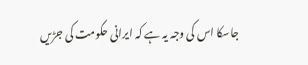جاسکا اس کی وجہ یہ ہے کہ ایرانی حکومت کی جڑیں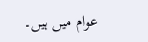عوام میں ہیں۔